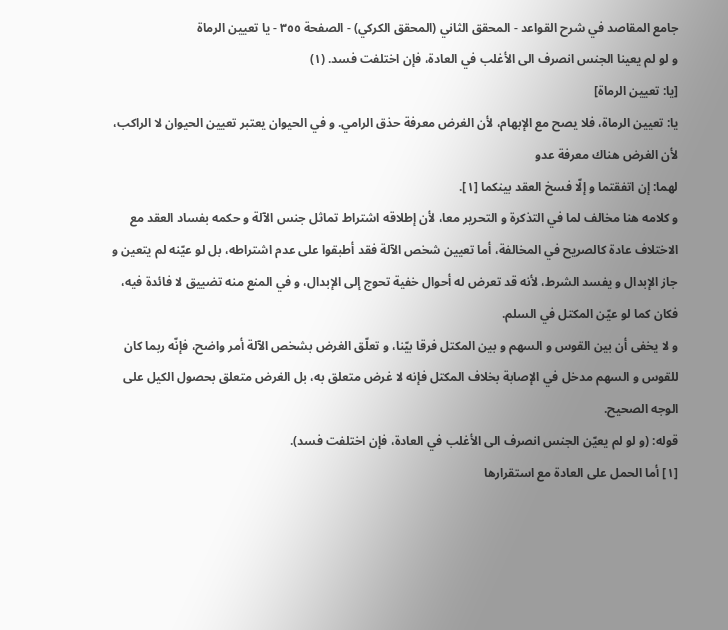جامع المقاصد في شرح القواعد - المحقق الثاني (المحقق الكركي) - الصفحة ٣٥٥ - يا تعيين الرماة
و لو لم يعينا الجنس انصرف الى الأغلب في العادة، فإن اختلفت فسد. (١)
[يا: تعيين الرماة]
يا: تعيين الرماة، فلا يصح مع الإبهام، لأن الغرض معرفة حذق الرامي. و في الحيوان يعتبر تعيين الحيوان لا الراكب، لأن الغرض هناك معرفة عدو
لهما: إن اتفقتما و إلّا فسخ العقد بينكما [١].
و كلامه هنا مخالف لما في التذكرة و التحرير معا، لأن إطلاقه اشتراط تماثل جنس الآلة و حكمه بفساد العقد مع الاختلاف عادة كالصريح في المخالفة، أما تعيين شخص الآلة فقد أطبقوا على عدم اشتراطه، بل لو عيّنه لم يتعين و جاز الإبدال و يفسد الشرط، لأنه قد تعرض له أحوال خفية تحوج إلى الإبدال، و في المنع منه تضييق لا فائدة فيه، فكان كما لو عيّن المكتل في السلم.
و لا يخفى أن بين القوس و السهم و بين المكتل فرقا بيّنا، و تعلّق الغرض بشخص الآلة أمر واضح، فإنّه ربما كان للقوس و السهم مدخل في الإصابة بخلاف المكتل فإنه لا غرض متعلق به، بل الغرض متعلق بحصول الكيل على الوجه الصحيح.
قوله: (و لو لم يعيّن الجنس انصرف الى الأغلب في العادة، فإن اختلفت فسد).
[١] أما الحمل على العادة مع استقرارها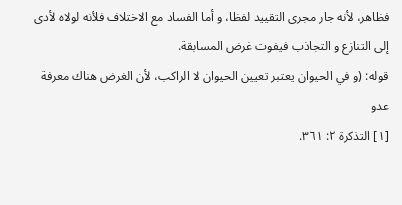فظاهر، لأنه جار مجرى التقييد لفظا، و أما الفساد مع الاختلاف فلأنه لولاه لأدى إلى التنازع و التجاذب فيفوت غرض المسابقة.
قوله: (و في الحيوان يعتبر تعيين الحيوان لا الراكب، لأن الغرض هناك معرفة عدو
[١] التذكرة ٢: ٣٦١.